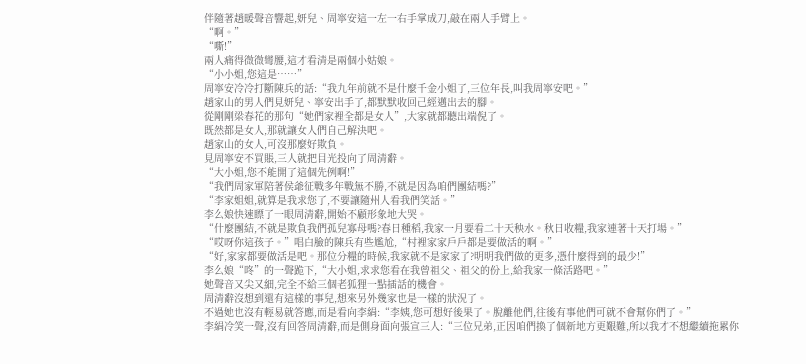伴隨著趙暖聲音響起,妍兒、周寧安這一左一右手掌成刀,敲在兩人手臂上。
“啊。”
“嘶!”
兩人痛得微微彎腰,這才看清是兩個小姑娘。
“小小姐,您這是……”
周寧安冷冷打斷陳兵的話:“我九年前就不是什麼千金小姐了,三位年長,叫我周寧安吧。”
趙家山的男人們見妍兒、寧安出手了,都默默收回己經邁出去的腳。
從剛剛梁春花的那句“她們家裡全都是女人”,大家就都聽出端倪了。
既然都是女人,那就讓女人們自己解決吧。
趙家山的女人,可沒那麼好欺負。
見周寧安不買賬,三人就把目光投向了周清辭。
“大小姐,您不能開了這個先例啊!”
“我們周家軍陪著侯爺征戰多年戰無不勝,不就是因為咱們團結嗎?”
“李家姐姐,就算是我求您了,不要讓隨州人看我們笑話。”
李么娘快速瞟了一眼周清辭,開始不顧形象地大哭。
“什麼團結,不就是欺負我們孤兒寡母嗎?春日種稻,我家一月要看二十天秧水。秋日收糧,我家連著十天打場。”
“哎呀你這孩子。”唱白臉的陳兵有些尷尬,“村裡家家戶戶都是要做活的啊。”
“好,家家都要做活是吧。那位分糧的時候,我家就不是家家了?明明我們做的更多,憑什麼得到的最少!”
李么娘“咚”的一聲跪下,“大小姐,求求您看在我曾祖父、祖父的份上,給我家一條活路吧。”
她聲音又尖又細,完全不給三個老狐狸一點插話的機會。
周清辭沒想到還有這樣的事兒,想來另外幾家也是一樣的狀況了。
不過她也沒有輕易就答應,而是看向李絹:“李姨,您可想好後果了。脫離他們,往後有事他們可就不會幫你們了。”
李絹冷笑一聲,沒有回答周清辭,而是側身面向張宣三人:“三位兄弟,正因咱們換了個新地方更艱難,所以我才不想繼續拖累你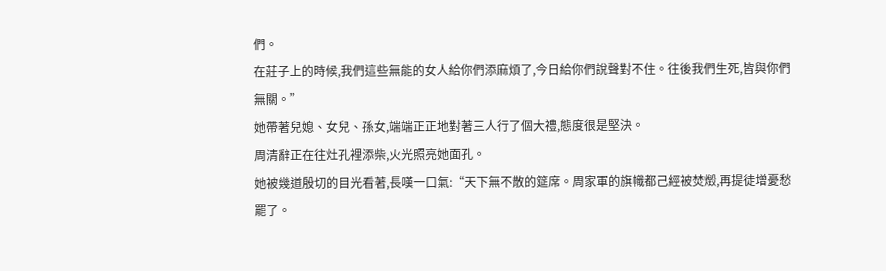們。
在莊子上的時候,我們這些無能的女人給你們添麻煩了,今日給你們說聲對不住。往後我們生死,皆與你們無關。”
她帶著兒媳、女兒、孫女,端端正正地對著三人行了個大禮,態度很是堅決。
周清辭正在往灶孔裡添柴,火光照亮她面孔。
她被幾道殷切的目光看著,長嘆一口氣:“天下無不散的筵席。周家軍的旗幟都己經被焚燬,再提徒增憂愁罷了。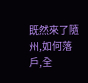既然來了隨州,如何落戶,全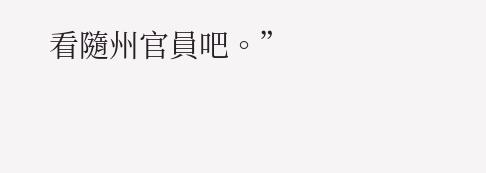看隨州官員吧。”